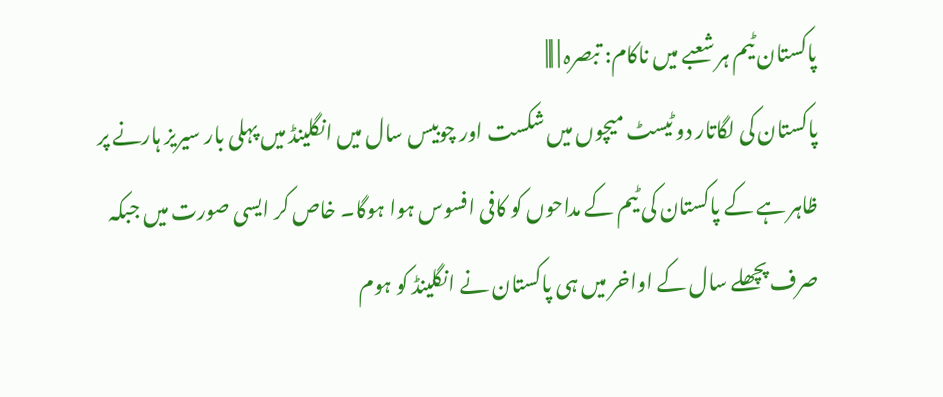پاکستان ٹیم ہر شعبے میں ناکام: تبصرہ | |||
پاکستان کی لگاتار دو ٹیسٹ میچوں میں شکست اور چوبیس سال میں انگلینڈ میں پہلی بار سیریز ہارنے پر ظاہر ہے کے پاکستان کی ٹیم کے مداحوں کو کافی افسوس ہوا ہوگا۔ خاص کر ایسی صورت میں جبکہ صرف پچھلے سال کے اواخر میں ہی پاکستان نے انگلینڈ کو ہوم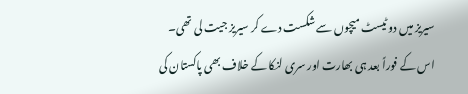سیریز میں دو ٹیسٹ میچوں سے شکست دے کر سیریز جیت لی تھی۔ اس کے فوراً بعد ہی بھارت اور سری لنکا کے خلاف بھی پاکستان کی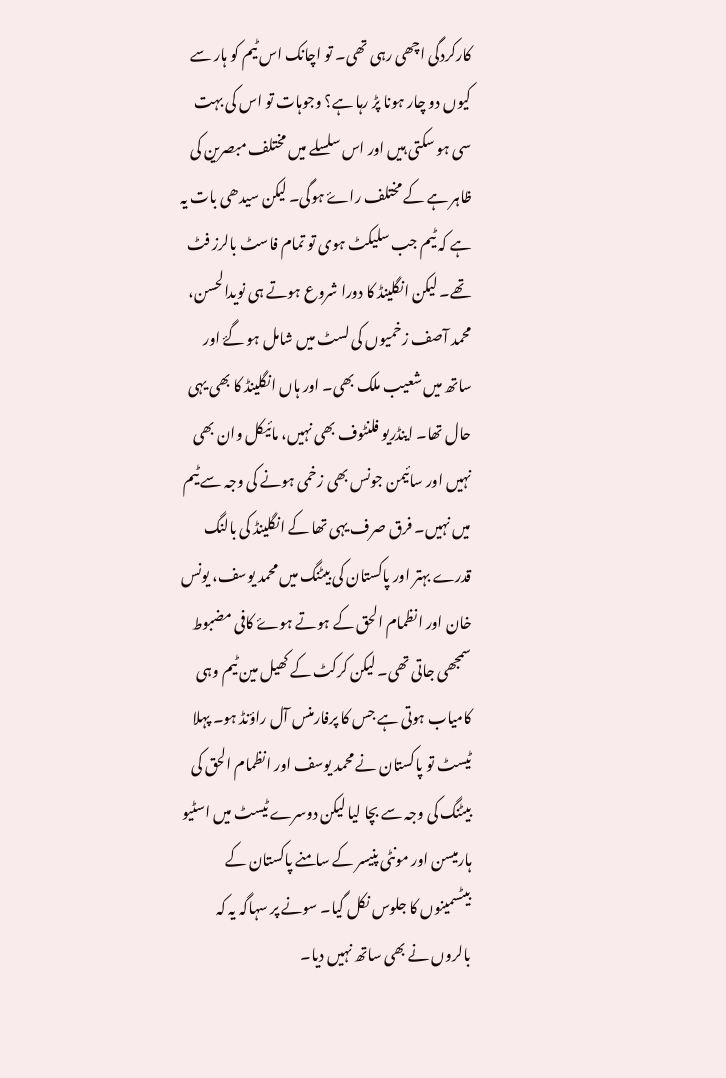کارکردگی اچھی رہی تھی۔ تو اچانک اس ٹیم کو ہار سے کیوں دو چار ہونا پڑ رہا ہے؟ وجوہات تو اس کی بہت سی ہو سکتی ہیں اور اس سلسلے میں مختلف مبصرین کی ظاہر ہے کے مختلف راۓ ہوگی۔ لیکن سیدھی بات یہ ہے کہ ٹیم جب سلیکٹ ہوی تو تمام فاسٹ بالرز فٹ تھے۔ لیکن انگلینڈ کا دورا شروع ہوتے ہی نویدالحسن، محمد آصف زخمیوں کی لسٹ میں شامل ہو گۓ اور ساتھ میں شعیب ملک بھی۔ اور ہاں انگلینڈ کا بھی یہی حال تھا۔ اینڈریو فلنٹوف بھی نہیں، مائیکل وان بھی نہیں اور سائیمن جونس بھی زخمی ہونے کی وجہ سے ٹیم میں نہیں۔ فرق صرف یہی تھا کے انگلینڈ کی بالنگ قدرے بہتر اور پاکستان کی بیٹنگ میں محمد یوسف، یونس خان اور انظمام الحق کے ہوتے ہوۓ کافی مضبوط سمجھی جاتی تھی۔ لیکن کرکٹ کے کھیل مین ٹیم وہی کامیاب ہوتی ہے جس کا پرفارمنس آل راؤنڈ ہو۔ پہلا ٹیسٹ تو پاکستان نے محمد یوسف اور انظمام الحق کی بیٹنگ کی وجہ سے بچا لیا لیکن دوسرے ٹیسٹ میں اسٹیو ہارمیسن اور مونٹی پنیسر کے سامنے پاکستان کے بیٹسمینوں کا جلوس نکل گیا۔ سونے پر سہاگہ یہ کہ بالروں نے بھی ساتھ نہیں دیا۔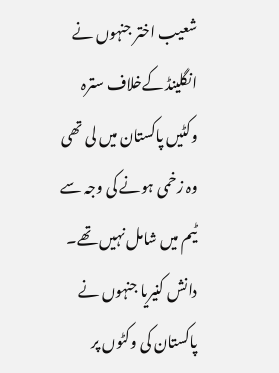شعیب اختر جنہوں نے انگلینڈ کےخلاف سترہ وکٹیں پاکستان میں لی تھی وہ زخمی ہونے کی وجہ سے ٹیم میں شامل نہیں تھے۔ دانش کنیریا جنہوں نے پاکستان کی وکٹوں پر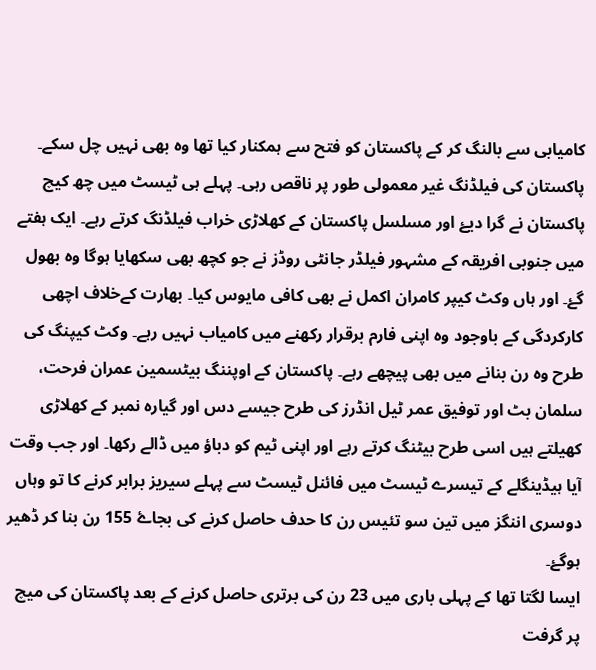کامیابی سے بالنگ کر کے پاکستان کو فتح سے ہمکنار کیا تھا وہ بھی نہیں چل سکے۔ پاکستان کی فیلڈنگ غیر معمولی طور پر ناقص رہی۔ پہلے ہی ٹیسٹ میں چھ کیچ پاکستان نے گرا دیۓ اور مسلسل پاکستان کے کھلاڑی خراب فیلڈنگ کرتے رہے۔ ایک ہفتے میں جنوبی افریقہ کے مشہور فیلڈر جانٹی روڈز نے جو کچھ بھی سکھایا ہوگا وہ بھول گۓ۔ اور ہاں وکٹ کیپر کامران اکمل نے بھی کافی مایوس کیا۔ بھارت کےخلاف اچھی کارکردگی کے باوجود وہ اپنی فارم برقرار رکھنے میں کامیاب نہیں رہے۔ وکٹ کیپنگ کی طرح وہ رن بنانے میں بھی پیچھے رہے۔ پاکستان کے اوپننگ بیٹسمین عمران فرحت، سلمان بٹ اور توفیق عمر ٹیل انڈرز کی طرح جیسے دس اور گیارہ نمبر کے کھلاڑی کھیلتے ہیں اسی طرح بیٹنگ کرتے رہے اور اپنی ٹیم کو دباؤ میں ڈالے رکھا۔ اور جب وقت آیا ہیڈینگلے کے تیسرے ٹیسٹ میں فائنل ٹیسٹ سے پہلے سیریز برابر کرنے کا تو وہاں دوسری اننگز میں تین سو تئیس رن کا حدف حاصل کرنے کی بجاۓ 155 رن بنا کر ڈھیر ہوگۓ۔
ایسا لگتا تھا کے پہلی باری میں 23 رن کی برتری حاصل کرنے کے بعد پاکستان کی میچ پر گرفت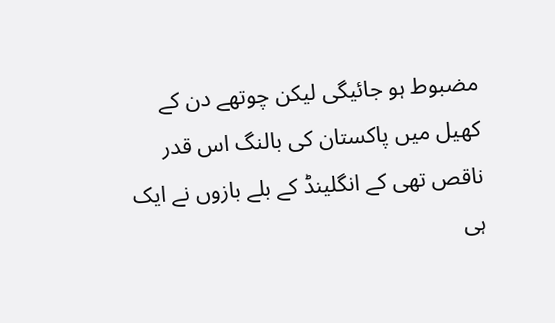مضبوط ہو جائیگی لیکن چوتھے دن کے کھیل میں پاکستان کی بالنگ اس قدر ناقص تھی کے انگلینڈ کے بلے بازوں نے ایک ہی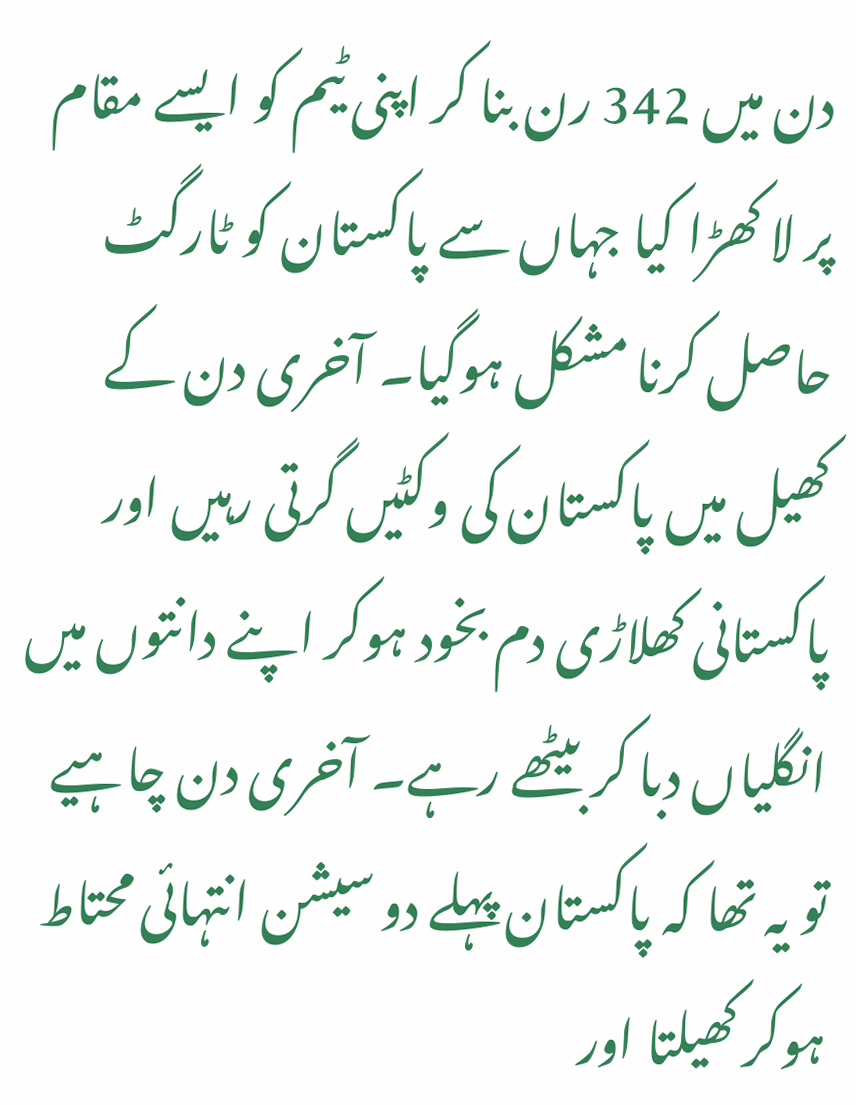دن میں 342 رن بنا کر اپنی ٹیم کو ایسے مقام پر لا کھڑا کیا جہاں سے پاکستان کو ٹارگٹ حاصل کرنا مشکل ہوگیا۔ آخری دن کے کھیل میں پاکستان کی وکٹیں گرتی رہیں اور پاکستانی کھلاڑی دم بخود ہوکر اپنے دانتوں میں انگلیاں دبا کر بیٹھے رہے۔ آخری دن چاہیے تو یہ تھا کہ پاکستان پہلے دو سیشن انتہائی محتاط ہوکر کھیلتا اور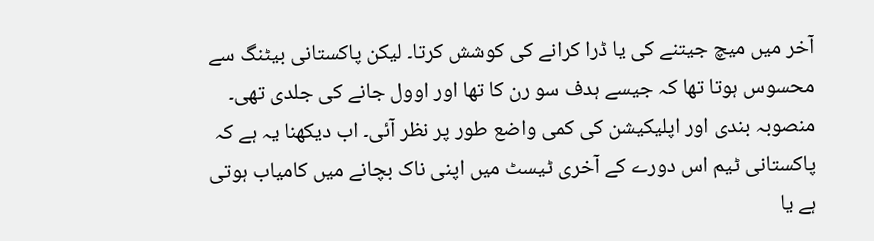آخر میں میچ جیتنے کی یا ڈرا کرانے کی کوشش کرتا۔ لیکن پاکستانی بیٹنگ سے محسوس ہوتا تھا کہ جیسے ہدف سو رن کا تھا اور اوول جانے کی جلدی تھی۔ منصوبہ بندی اور اپلیکیشن کی کمی واضع طور پر نظر آئی۔ اب دیکھنا یہ ہے کہ پاکستانی ٹیم اس دورے کے آخری ٹیسٹ میں اپنی ناک بچانے میں کامیاب ہوتی ہے یا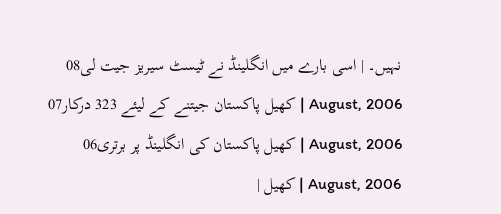نہیں۔ | اسی بارے میں انگلینڈ نے ٹیسٹ سیریز جیت لی08 August, 2006 | کھیل پاکستان جیتنے کے لیئے 323 درکار07 August, 2006 | کھیل پاکستان کی انگلینڈ پر برتری06 August, 2006 | کھیل |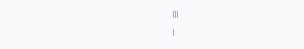|||
|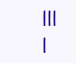|||
|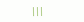|||